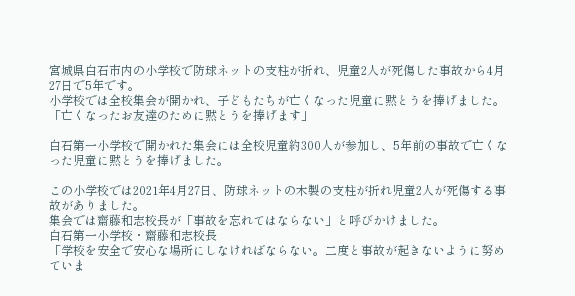宮城県白石市内の小学校で防球ネットの支柱が折れ、児童2人が死傷した事故から4月27日で5年です。
小学校では全校集会が開かれ、子どもたちが亡くなった児童に黙とうを捧げました。
「亡くなったお友達のために黙とうを捧げます」

白石第一小学校で開かれた集会には全校児童約300人が参加し、5年前の事故で亡くなった児童に黙とうを捧げました。

この小学校では2021年4月27日、防球ネットの木製の支柱が折れ児童2人が死傷する事故がありました。
集会では齋藤和志校長が「事故を忘れてはならない」と呼びかけました。
白石第一小学校・齋藤和志校長
「学校を安全で安心な場所にしなければならない。二度と事故が起きないように努めていま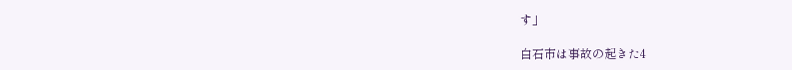す」

白石市は事故の起きた4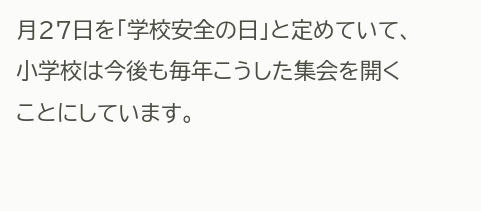月27日を「学校安全の日」と定めていて、小学校は今後も毎年こうした集会を開くことにしています。